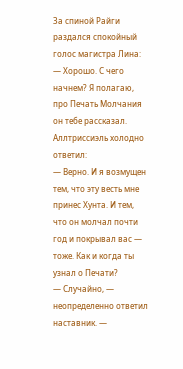За спиной Райги раздался спокойный голос магистра Лина:
— Хорошо. С чего начнем? Я полагаю, про Печать Молчания он тебе рассказал.
Аллтриссиэль холодно ответил:
— Верно. И я возмущен тем, что эту весть мне принес Хунта. И тем, что он молчал почти год и покрывал вас — тоже. Как и когда ты узнал о Печати?
— Случайно, — неопределенно ответил наставник. —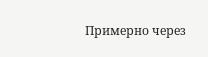Примерно через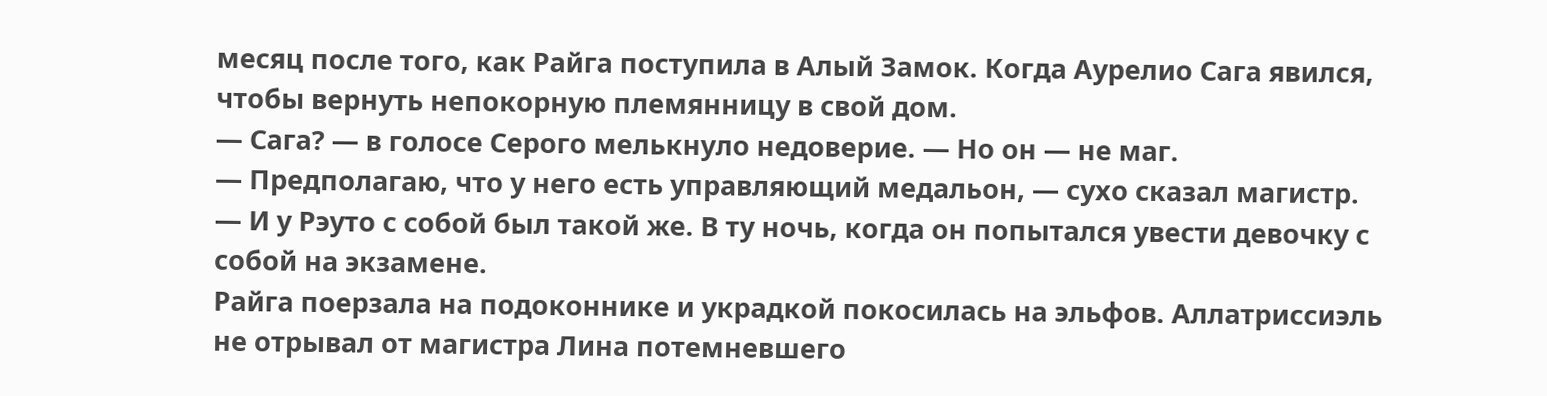месяц после того, как Райга поступила в Алый Замок. Когда Аурелио Сага явился, чтобы вернуть непокорную племянницу в свой дом.
— Сага? — в голосе Серого мелькнуло недоверие. — Но он — не маг.
— Предполагаю, что у него есть управляющий медальон, — сухо сказал магистр. — И у Рэуто с собой был такой же. В ту ночь, когда он попытался увести девочку с собой на экзамене.
Райга поерзала на подоконнике и украдкой покосилась на эльфов. Аллатриссиэль не отрывал от магистра Лина потемневшего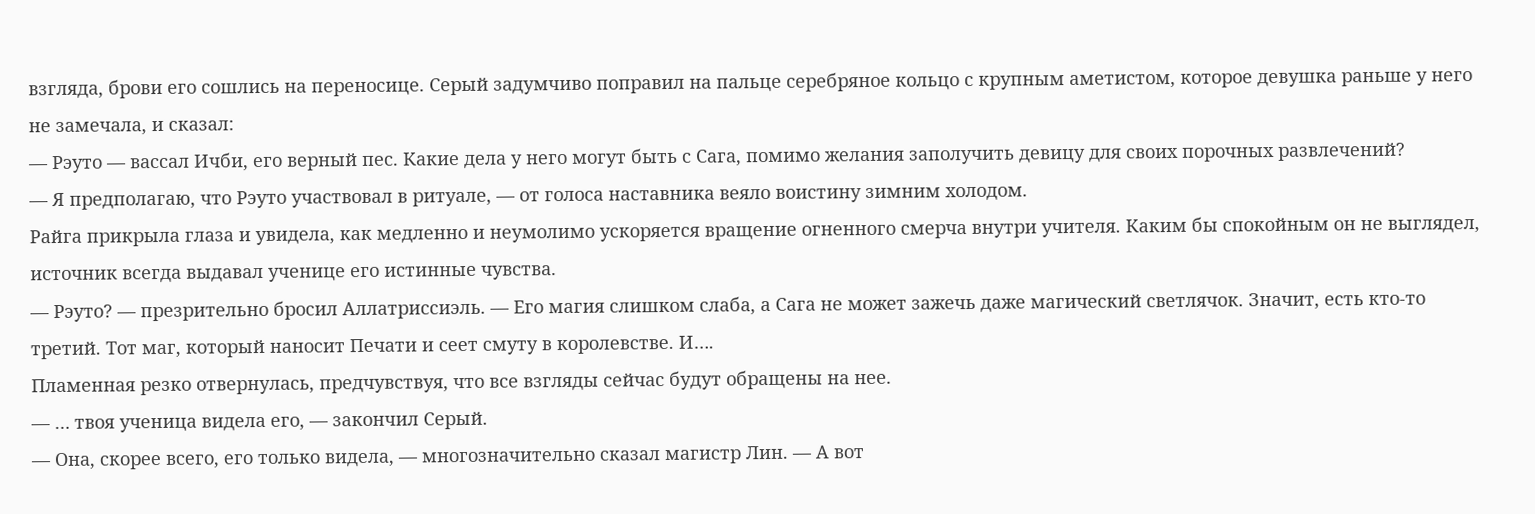взгляда, брови его сошлись на переносице. Серый задумчиво поправил на пальце серебряное кольцо с крупным аметистом, которое девушка раньше у него не замечала, и сказал:
— Рэуто — вассал Ичби, его верный пес. Какие дела у него могут быть с Сага, помимо желания заполучить девицу для своих порочных развлечений?
— Я предполагаю, что Рэуто участвовал в ритуале, — от голоса наставника веяло воистину зимним холодом.
Райга прикрыла глаза и увидела, как медленно и неумолимо ускоряется вращение огненного смерча внутри учителя. Каким бы спокойным он не выглядел, источник всегда выдавал ученице его истинные чувства.
— Рэуто? — презрительно бросил Аллатриссиэль. — Его магия слишком слаба, а Сага не может зажечь даже магический светлячок. Значит, есть кто-то третий. Тот маг, который наносит Печати и сеет смуту в королевстве. И….
Пламенная резко отвернулась, предчувствуя, что все взгляды сейчас будут обращены на нее.
— … твоя ученица видела его, — закончил Серый.
— Она, скорее всего, его только видела, — многозначительно сказал магистр Лин. — А вот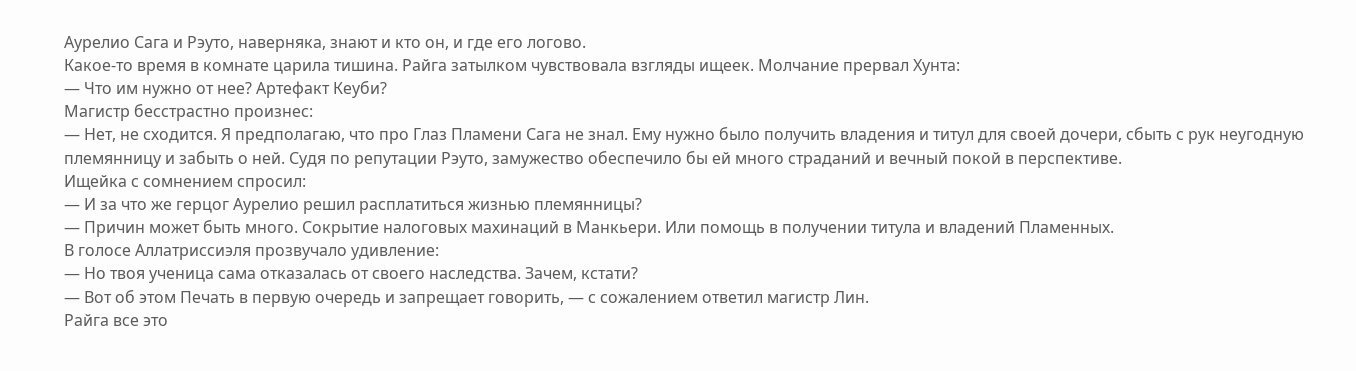Аурелио Сага и Рэуто, наверняка, знают и кто он, и где его логово.
Какое-то время в комнате царила тишина. Райга затылком чувствовала взгляды ищеек. Молчание прервал Хунта:
— Что им нужно от нее? Артефакт Кеуби?
Магистр бесстрастно произнес:
— Нет, не сходится. Я предполагаю, что про Глаз Пламени Сага не знал. Ему нужно было получить владения и титул для своей дочери, сбыть с рук неугодную племянницу и забыть о ней. Судя по репутации Рэуто, замужество обеспечило бы ей много страданий и вечный покой в перспективе.
Ищейка с сомнением спросил:
— И за что же герцог Аурелио решил расплатиться жизнью племянницы?
— Причин может быть много. Сокрытие налоговых махинаций в Манкьери. Или помощь в получении титула и владений Пламенных.
В голосе Аллатриссиэля прозвучало удивление:
— Но твоя ученица сама отказалась от своего наследства. Зачем, кстати?
— Вот об этом Печать в первую очередь и запрещает говорить, — с сожалением ответил магистр Лин.
Райга все это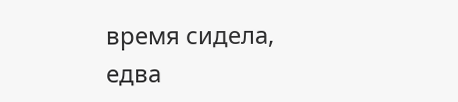время сидела, едва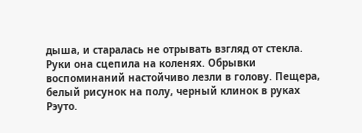дыша, и старалась не отрывать взгляд от стекла. Руки она сцепила на коленях. Обрывки воспоминаний настойчиво лезли в голову. Пещера, белый рисунок на полу, черный клинок в руках Рэуто.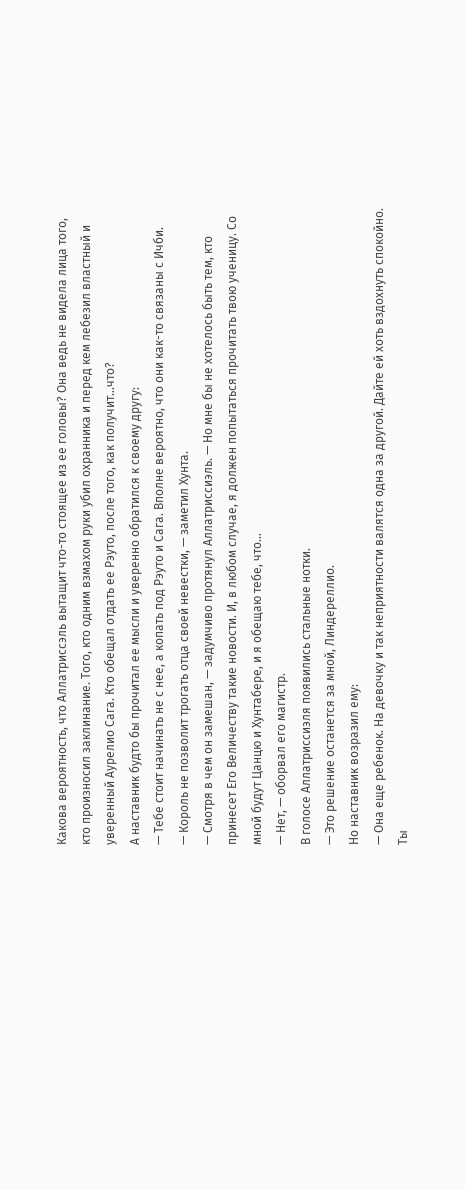Какова вероятность, что Аллатриссэль вытащит что-то стоящее из ее головы? Она ведь не видела лица того, кто произносил заклинание. Того, кто одним взмахом руки убил охранника и перед кем лебезил властный и уверенный Аурелио Сага. Кто обещал отдать ее Рэуто, после того, как получит…что?
А наставник будто бы прочитал ее мысли и уверенно обратился к своему другу:
— Тебе стоит начинать не с нее, а копать под Рэуто и Сага. Вполне вероятно, что они как-то связаны с Ичби.
— Король не позволит трогать отца своей невестки, — заметил Хунта.
— Смотря в чем он замешан, — задумчиво протянул Аллатриссиэль. — Но мне бы не хотелось быть тем, кто принесет Его Величеству такие новости. И, в любом случае, я должен попытаться прочитать твою ученицу. Со мной будут Цанцю и Хунтабере, и я обещаю тебе, что…
— Нет, — оборвал его магистр.
В голосе Аллатриссиэля появились стальные нотки.
— Это решение останется за мной, Линдереллио.
Но наставник возразил ему:
— Она еще ребенок. На девочку и так неприятности валятся одна за другой. Дайте ей хоть вздохнуть спокойно. Ты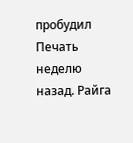пробудил Печать неделю назад. Райга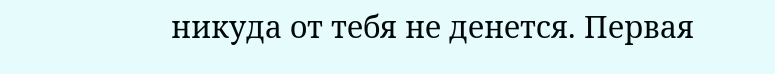никуда от тебя не денется. Первая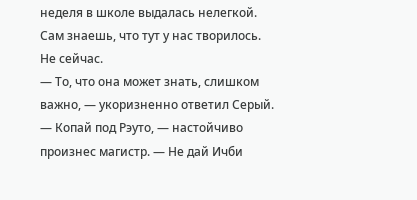неделя в школе выдалась нелегкой. Сам знаешь, что тут у нас творилось. Не сейчас.
— То, что она может знать, слишком важно, — укоризненно ответил Серый.
— Копай под Рэуто, — настойчиво произнес магистр. — Не дай Ичби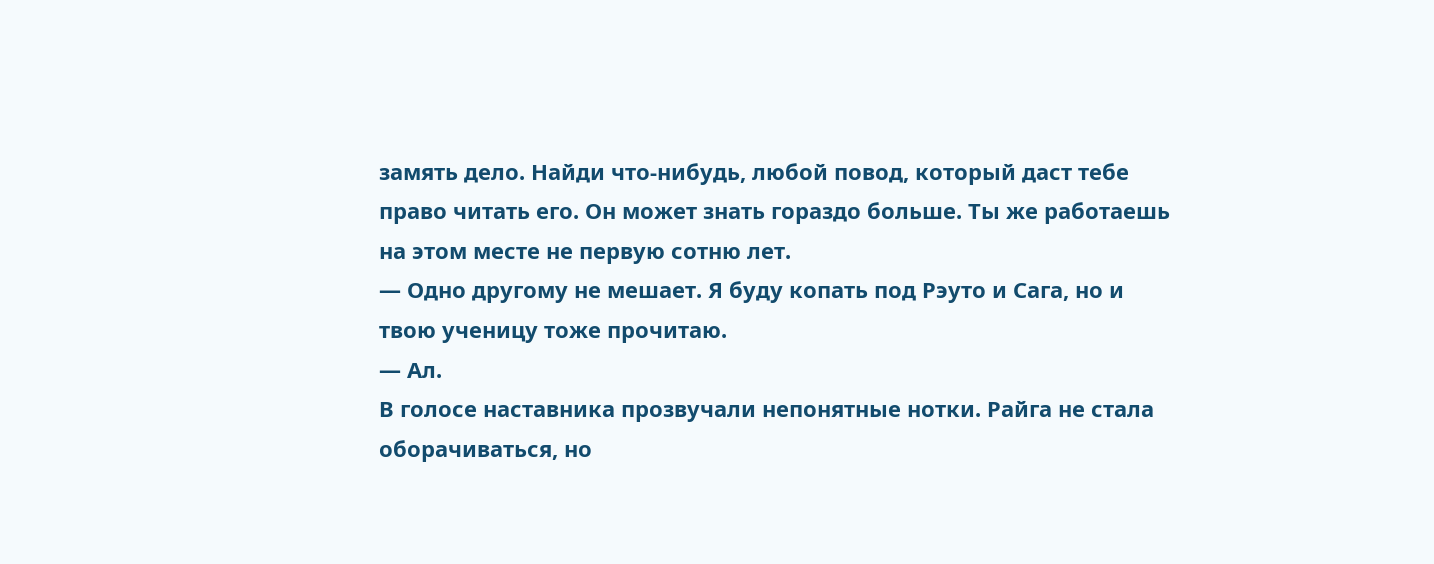замять дело. Найди что-нибудь, любой повод, который даст тебе право читать его. Он может знать гораздо больше. Ты же работаешь на этом месте не первую сотню лет.
— Одно другому не мешает. Я буду копать под Рэуто и Сага, но и твою ученицу тоже прочитаю.
— Ал.
В голосе наставника прозвучали непонятные нотки. Райга не стала оборачиваться, но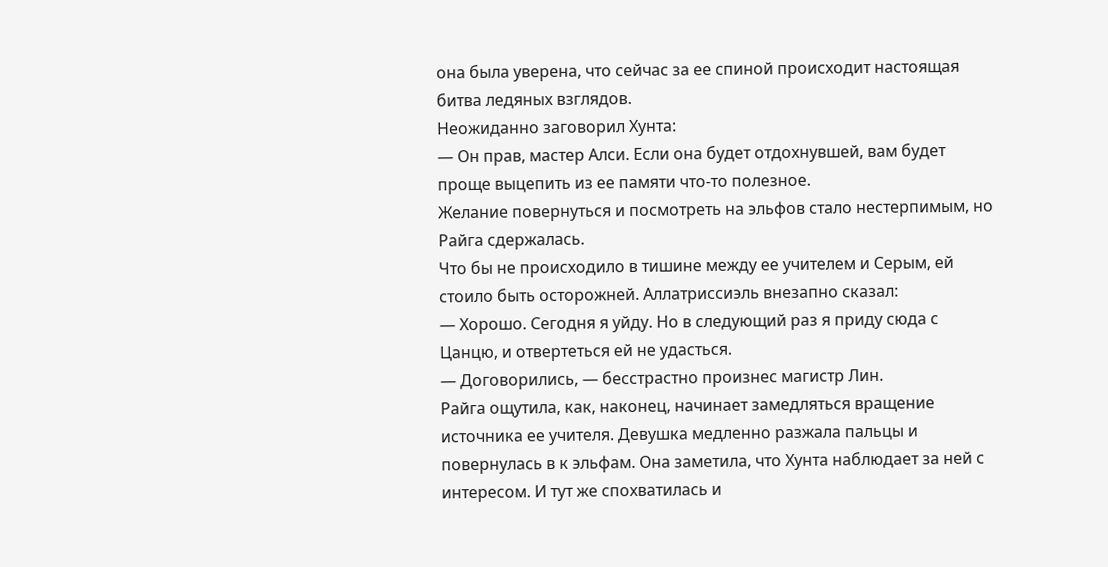она была уверена, что сейчас за ее спиной происходит настоящая битва ледяных взглядов.
Неожиданно заговорил Хунта:
— Он прав, мастер Алси. Если она будет отдохнувшей, вам будет проще выцепить из ее памяти что-то полезное.
Желание повернуться и посмотреть на эльфов стало нестерпимым, но Райга сдержалась.
Что бы не происходило в тишине между ее учителем и Серым, ей стоило быть осторожней. Аллатриссиэль внезапно сказал:
— Хорошо. Сегодня я уйду. Но в следующий раз я приду сюда с Цанцю, и отвертеться ей не удасться.
— Договорились, — бесстрастно произнес магистр Лин.
Райга ощутила, как, наконец, начинает замедляться вращение источника ее учителя. Девушка медленно разжала пальцы и повернулась в к эльфам. Она заметила, что Хунта наблюдает за ней с интересом. И тут же спохватилась и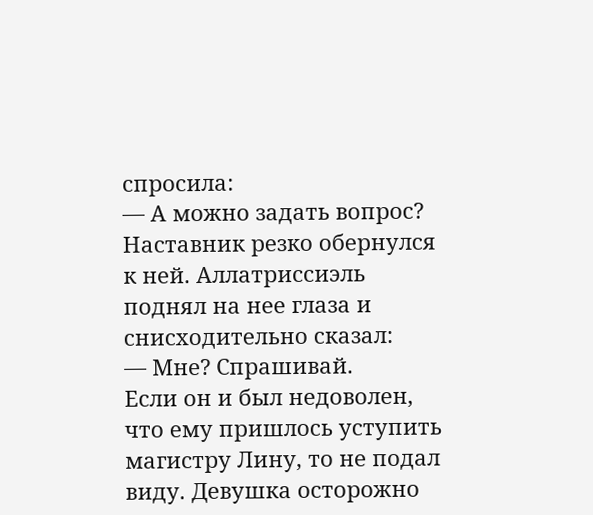спросила:
— А можно задать вопрос?
Наставник резко обернулся к ней. Аллатриссиэль поднял на нее глаза и снисходительно сказал:
— Мне? Спрашивай.
Если он и был недоволен, что ему пришлось уступить магистру Лину, то не подал виду. Девушка осторожно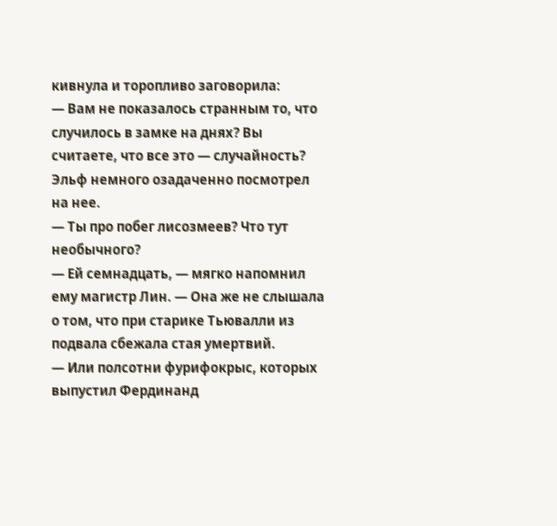кивнула и торопливо заговорила:
— Вам не показалось странным то, что случилось в замке на днях? Вы считаете, что все это — случайность?
Эльф немного озадаченно посмотрел на нее.
— Ты про побег лисозмеев? Что тут необычного?
— Ей семнадцать, — мягко напомнил ему магистр Лин. — Она же не слышала о том, что при старике Тьювалли из подвала сбежала стая умертвий.
— Или полсотни фурифокрыс, которых выпустил Фердинанд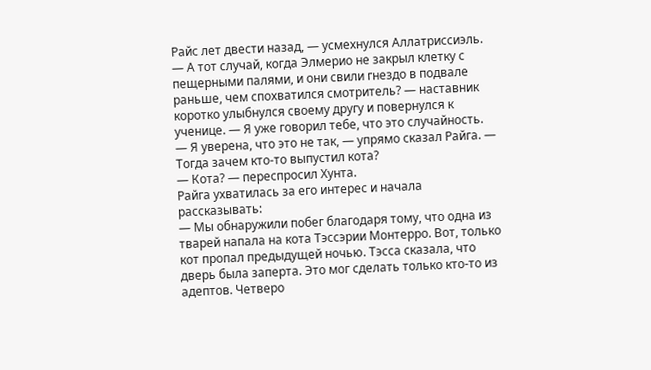Райс лет двести назад, — усмехнулся Аллатриссиэль.
— А тот случай, когда Элмерио не закрыл клетку с пещерными палями, и они свили гнездо в подвале раньше, чем спохватился смотритель? — наставник коротко улыбнулся своему другу и повернулся к ученице. — Я уже говорил тебе, что это случайность.
— Я уверена, что это не так, — упрямо сказал Райга. — Тогда зачем кто-то выпустил кота?
— Кота? — переспросил Хунта.
Райга ухватилась за его интерес и начала рассказывать:
— Мы обнаружили побег благодаря тому, что одна из тварей напала на кота Тэссэрии Монтерро. Вот, только кот пропал предыдущей ночью. Тэсса сказала, что дверь была заперта. Это мог сделать только кто-то из адептов. Четверо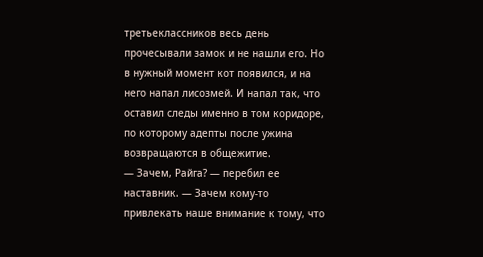третьеклассников весь день прочесывали замок и не нашли его. Но в нужный момент кот появился, и на него напал лисозмей. И напал так, что оставил следы именно в том коридоре, по которому адепты после ужина возвращаются в общежитие.
— Зачем, Райга? — перебил ее наставник. — Зачем кому-то привлекать наше внимание к тому, что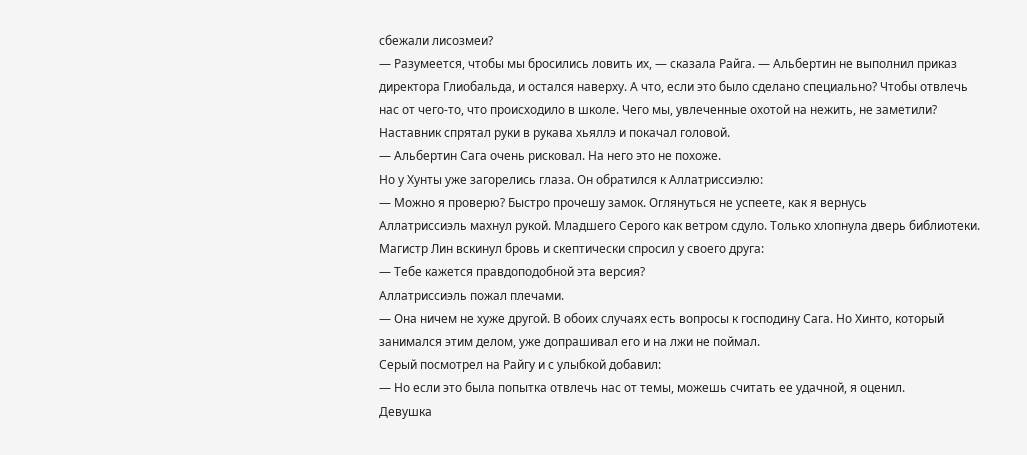сбежали лисозмеи?
— Разумеется, чтобы мы бросились ловить их, — сказала Райга. — Альбертин не выполнил приказ директора Глиобальда, и остался наверху. А что, если это было сделано специально? Чтобы отвлечь нас от чего-то, что происходило в школе. Чего мы, увлеченные охотой на нежить, не заметили?
Наставник спрятал руки в рукава хьяллэ и покачал головой.
— Альбертин Сага очень рисковал. На него это не похоже.
Но у Хунты уже загорелись глаза. Он обратился к Аллатриссиэлю:
— Можно я проверю? Быстро прочешу замок. Оглянуться не успеете, как я вернусь
Аллатриссиэль махнул рукой. Младшего Серого как ветром сдуло. Только хлопнула дверь библиотеки. Магистр Лин вскинул бровь и скептически спросил у своего друга:
— Тебе кажется правдоподобной эта версия?
Аллатриссиэль пожал плечами.
— Она ничем не хуже другой. В обоих случаях есть вопросы к господину Сага. Но Хинто, который занимался этим делом, уже допрашивал его и на лжи не поймал.
Серый посмотрел на Райгу и с улыбкой добавил:
— Но если это была попытка отвлечь нас от темы, можешь считать ее удачной, я оценил.
Девушка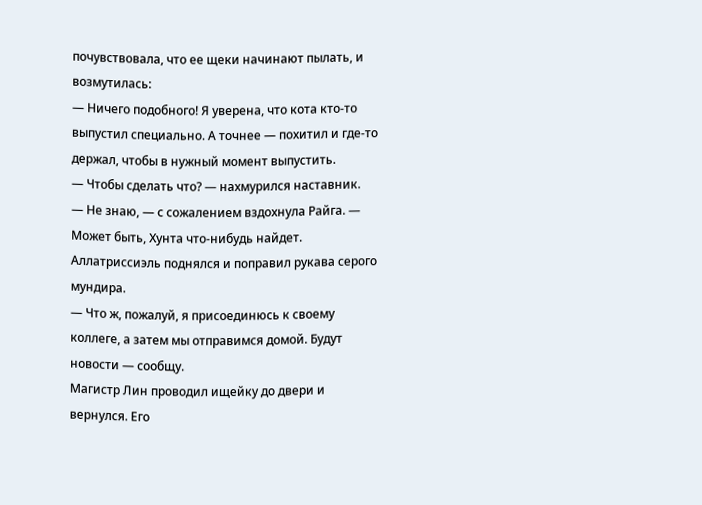почувствовала, что ее щеки начинают пылать, и возмутилась:
— Ничего подобного! Я уверена, что кота кто-то выпустил специально. А точнее — похитил и где-то держал, чтобы в нужный момент выпустить.
— Чтобы сделать что? — нахмурился наставник.
— Не знаю, — с сожалением вздохнула Райга. — Может быть, Хунта что-нибудь найдет.
Аллатриссиэль поднялся и поправил рукава серого мундира.
— Что ж, пожалуй, я присоединюсь к своему коллеге, а затем мы отправимся домой. Будут новости — сообщу.
Магистр Лин проводил ищейку до двери и вернулся. Его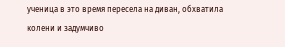ученица в это время пересела на диван, обхватила колени и задумчиво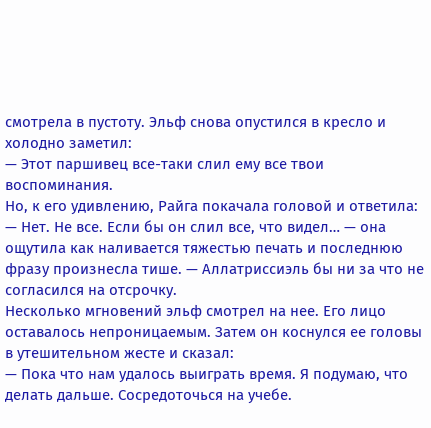смотрела в пустоту. Эльф снова опустился в кресло и холодно заметил:
— Этот паршивец все-таки слил ему все твои воспоминания.
Но, к его удивлению, Райга покачала головой и ответила:
— Нет. Не все. Если бы он слил все, что видел… — она ощутила как наливается тяжестью печать и последнюю фразу произнесла тише. — Аллатриссиэль бы ни за что не согласился на отсрочку.
Несколько мгновений эльф смотрел на нее. Его лицо оставалось непроницаемым. Затем он коснулся ее головы в утешительном жесте и сказал:
— Пока что нам удалось выиграть время. Я подумаю, что делать дальше. Сосредоточься на учебе.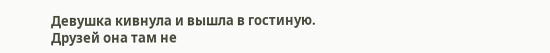Девушка кивнула и вышла в гостиную. Друзей она там не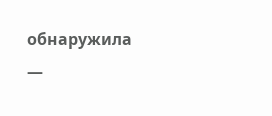обнаружила —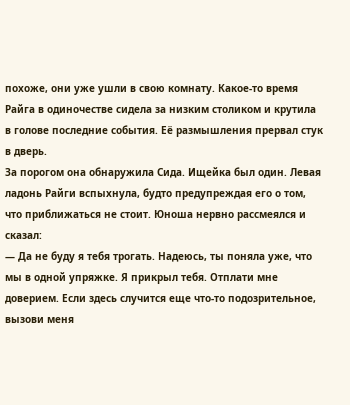похоже, они уже ушли в свою комнату. Какое-то время Райга в одиночестве сидела за низким столиком и крутила в голове последние события. Её размышления прервал стук в дверь.
За порогом она обнаружила Сида. Ищейка был один. Левая ладонь Райги вспыхнула, будто предупреждая его о том, что приближаться не стоит. Юноша нервно рассмеялся и сказал:
— Да не буду я тебя трогать. Надеюсь, ты поняла уже, что мы в одной упряжке. Я прикрыл тебя. Отплати мне доверием. Если здесь случится еще что-то подозрительное, вызови меня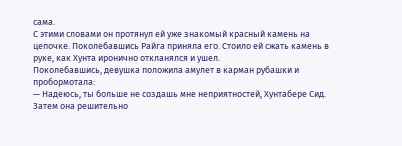сама.
С этими словами он протянул ей уже знакомый красный камень на цепочке. Поколебавшись Райга приняла его. Стоило ей сжать камень в руке, как Хунта иронично откланялся и ушел.
Поколебавшись, девушка положила амулет в карман рубашки и пробормотала:
— Надеюсь, ты больше не создашь мне неприятностей, Хунтабере Сид.
Затем она решительно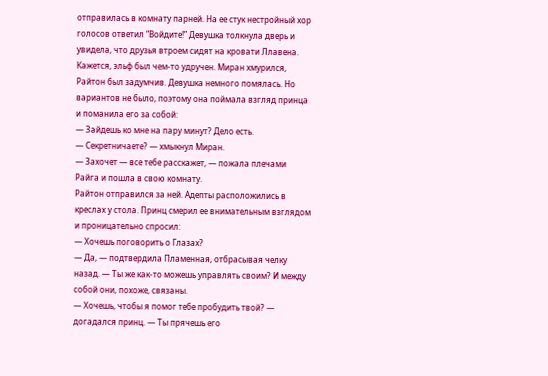отправилась в комнату парней. На ее стук нестройный хор голосов ответил “Войдите!” Девушка толкнула дверь и увидела, что друзья втроем сидят на кровати Ллавена. Кажется, эльф был чем-то удручен. Миран хмурился, Райтон был задумчив. Девушка немного помялась. Но вариантов не было, поэтому она поймала взгляд принца и поманила его за собой:
— Зайдешь ко мне на пару минут? Дело есть.
— Секретничаете? — хмыкнул Миран.
— Захочет — все тебе расскажет, — пожала плечами Райга и пошла в свою комнату.
Райтон отправился за ней. Адепты расположились в креслах у стола. Принц смерил ее внимательным взглядом и проницательно спросил:
— Хочешь поговорить о Глазах?
— Да, — подтвердила Пламенная, отбрасывая челку назад. — Ты же как-то можешь управлять своим? И между собой они, похоже, связаны.
— Хочешь, чтобы я помог тебе пробудить твой? — догадался принц. — Ты прячешь его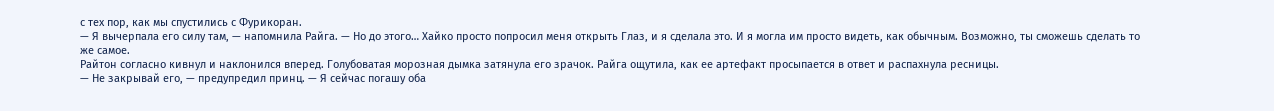с тех пор, как мы спустились с Фурикоран.
— Я вычерпала его силу там, — напомнила Райга. — Но до этого… Хайко просто попросил меня открыть Глаз, и я сделала это. И я могла им просто видеть, как обычным. Возможно, ты сможешь сделать то же самое.
Райтон согласно кивнул и наклонился вперед. Голубоватая морозная дымка затянула его зрачок. Райга ощутила, как ее артефакт просыпается в ответ и распахнула ресницы.
— Не закрывай его, — предупредил принц. — Я сейчас погашу оба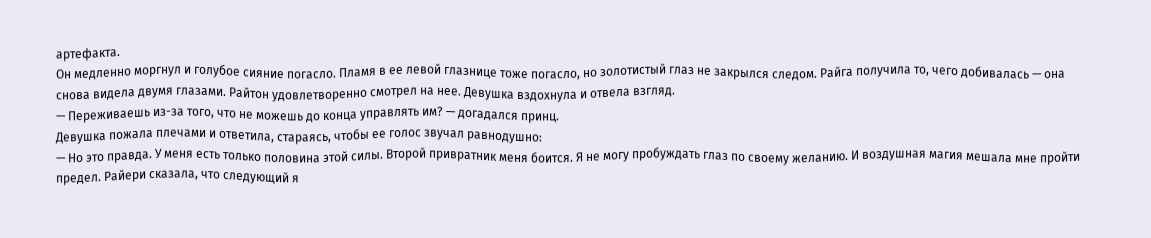артефакта.
Он медленно моргнул и голубое сияние погасло. Пламя в ее левой глазнице тоже погасло, но золотистый глаз не закрылся следом. Райга получила то, чего добивалась — она снова видела двумя глазами. Райтон удовлетворенно смотрел на нее. Девушка вздохнула и отвела взгляд.
— Переживаешь из-за того, что не можешь до конца управлять им? — догадался принц.
Девушка пожала плечами и ответила, стараясь, чтобы ее голос звучал равнодушно:
— Но это правда. У меня есть только половина этой силы. Второй привратник меня боится. Я не могу пробуждать глаз по своему желанию. И воздушная магия мешала мне пройти предел. Райери сказала, что следующий я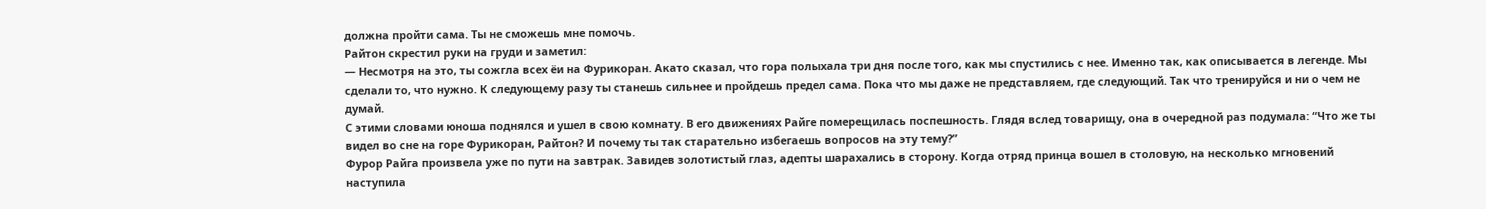должна пройти сама. Ты не сможешь мне помочь.
Райтон скрестил руки на груди и заметил:
— Несмотря на это, ты сожгла всех ёи на Фурикоран. Акато сказал, что гора полыхала три дня после того, как мы спустились с нее. Именно так, как описывается в легенде. Мы сделали то, что нужно. К следующему разу ты станешь сильнее и пройдешь предел сама. Пока что мы даже не представляем, где следующий. Так что тренируйся и ни о чем не думай.
С этими словами юноша поднялся и ушел в свою комнату. В его движениях Райге померещилась поспешность. Глядя вслед товарищу, она в очередной раз подумала: “Что же ты видел во сне на горе Фурикоран, Райтон? И почему ты так старательно избегаешь вопросов на эту тему?”
Фурор Райга произвела уже по пути на завтрак. Завидев золотистый глаз, адепты шарахались в сторону. Когда отряд принца вошел в столовую, на несколько мгновений наступила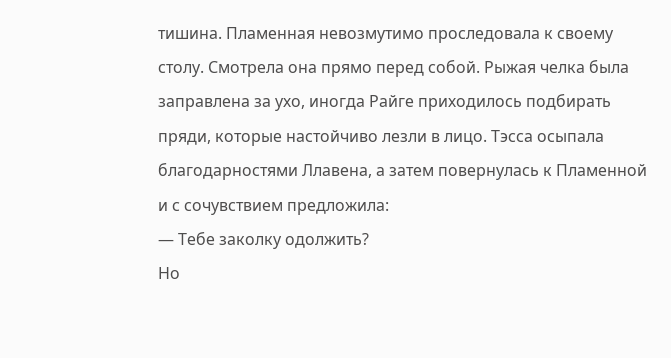тишина. Пламенная невозмутимо проследовала к своему столу. Смотрела она прямо перед собой. Рыжая челка была заправлена за ухо, иногда Райге приходилось подбирать пряди, которые настойчиво лезли в лицо. Тэсса осыпала благодарностями Ллавена, а затем повернулась к Пламенной и с сочувствием предложила:
— Тебе заколку одолжить?
Но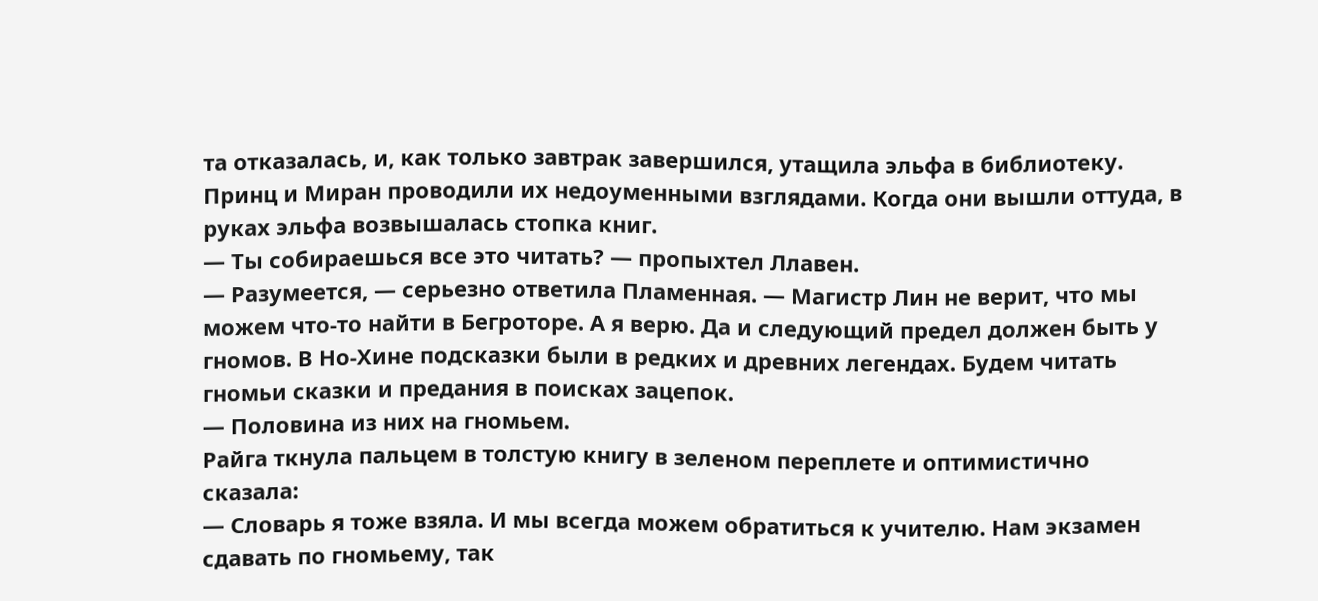та отказалась, и, как только завтрак завершился, утащила эльфа в библиотеку. Принц и Миран проводили их недоуменными взглядами. Когда они вышли оттуда, в руках эльфа возвышалась стопка книг.
— Ты собираешься все это читать? — пропыхтел Ллавен.
— Разумеется, — серьезно ответила Пламенная. — Магистр Лин не верит, что мы можем что-то найти в Бегроторе. А я верю. Да и следующий предел должен быть у гномов. В Но-Хине подсказки были в редких и древних легендах. Будем читать гномьи сказки и предания в поисках зацепок.
— Половина из них на гномьем.
Райга ткнула пальцем в толстую книгу в зеленом переплете и оптимистично сказала:
— Словарь я тоже взяла. И мы всегда можем обратиться к учителю. Нам экзамен сдавать по гномьему, так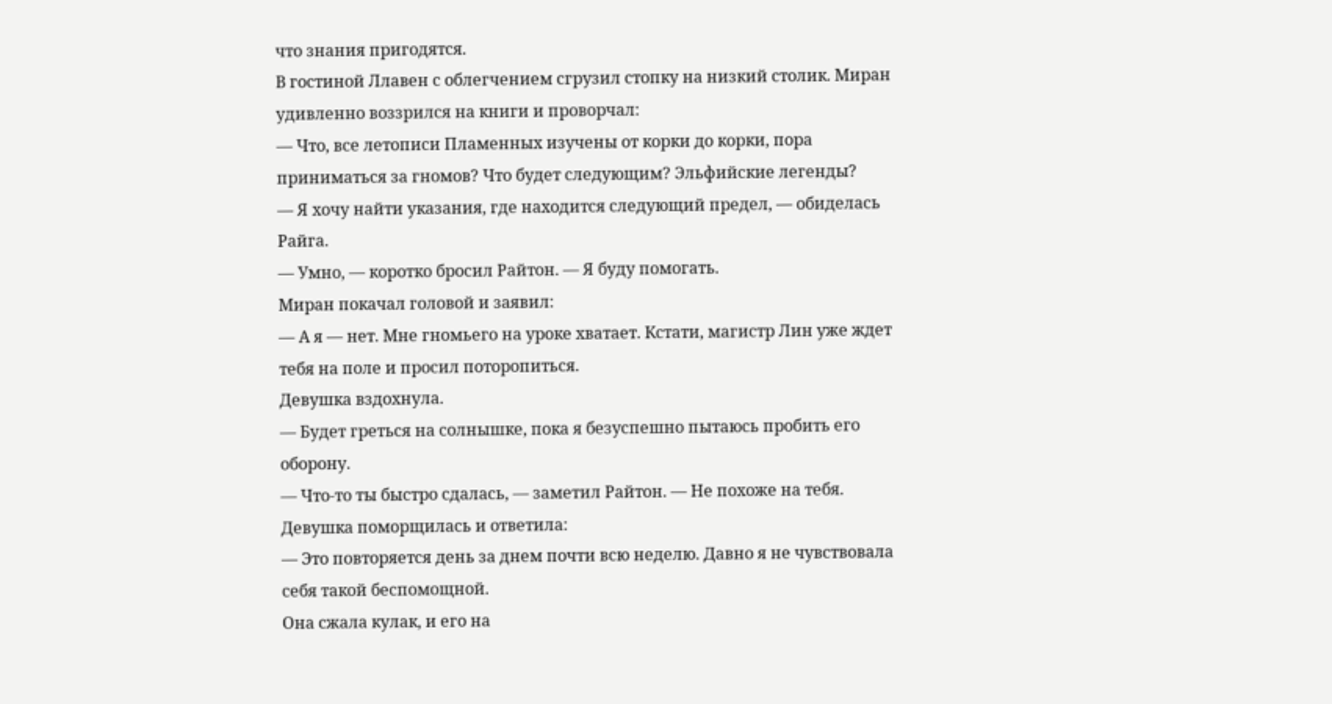что знания пригодятся.
В гостиной Ллавен с облегчением сгрузил стопку на низкий столик. Миран удивленно воззрился на книги и проворчал:
— Что, все летописи Пламенных изучены от корки до корки, пора приниматься за гномов? Что будет следующим? Эльфийские легенды?
— Я хочу найти указания, где находится следующий предел, — обиделась Райга.
— Умно, — коротко бросил Райтон. — Я буду помогать.
Миран покачал головой и заявил:
— А я — нет. Мне гномьего на уроке хватает. Кстати, магистр Лин уже ждет тебя на поле и просил поторопиться.
Девушка вздохнула.
— Будет греться на солнышке, пока я безуспешно пытаюсь пробить его оборону.
— Что-то ты быстро сдалась, — заметил Райтон. — Не похоже на тебя.
Девушка поморщилась и ответила:
— Это повторяется день за днем почти всю неделю. Давно я не чувствовала себя такой беспомощной.
Она сжала кулак, и его на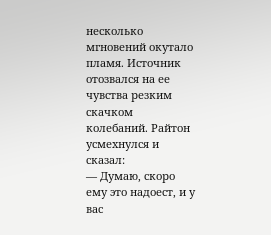несколько мгновений окутало пламя. Источник отозвался на ее чувства резким скачком колебаний. Райтон усмехнулся и сказал:
— Думаю, скоро ему это надоест, и у вас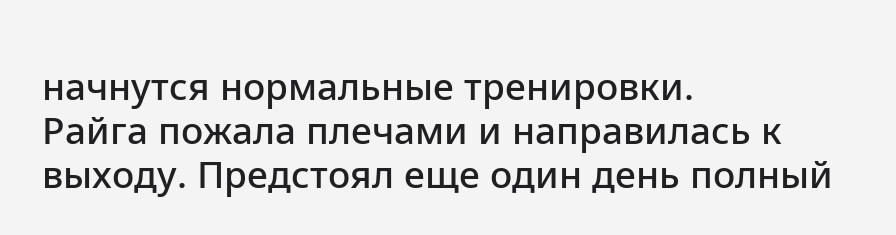начнутся нормальные тренировки.
Райга пожала плечами и направилась к выходу. Предстоял еще один день полный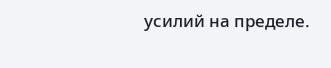усилий на пределе.